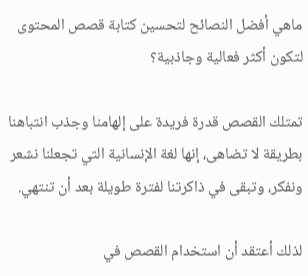ماهي أفضل النصائح لتحسين كتابة قصص المحتوى لتكون أكثر فعالية وجاذبية؟

تمتلك القصص قدرة فريدة على إلهامنا وجذب انتباهنا بطريقة لا تضاهى، إنها لغة الإنسانية التي تجعلنا نشعر ونفكر، وتبقى في ذاكرتنا لفترة طويلة بعد أن تنتهي.

لذلك أعتقد أن استخدام القصص في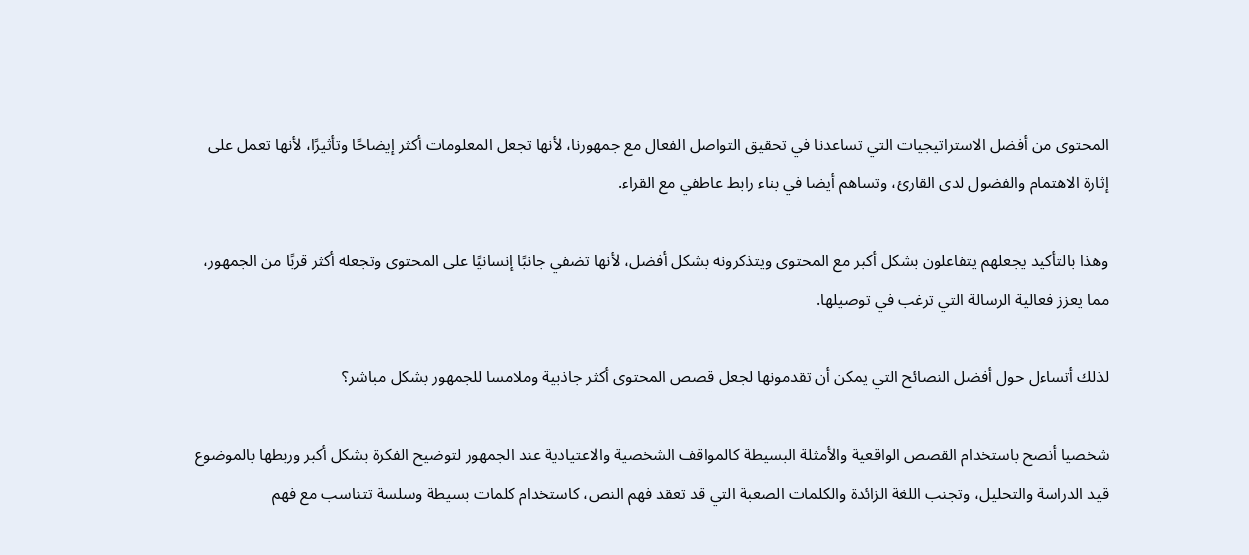المحتوى من أفضل الاستراتيجيات التي تساعدنا في تحقيق التواصل الفعال مع جمهورنا، لأنها تجعل المعلومات أكثر إيضاحًا وتأثيرًا، لأنها تعمل على إثارة الاهتمام والفضول لدى القارئ، وتساهم أيضا في بناء رابط عاطفي مع القراء.

وهذا بالتأكيد يجعلهم يتفاعلون بشكل أكبر مع المحتوى ويتذكرونه بشكل أفضل، لأنها تضفي جانبًا إنسانيًا على المحتوى وتجعله أكثر قربًا من الجمهور، مما يعزز فعالية الرسالة التي ترغب في توصيلها.

لذلك أتساءل حول أفضل النصائح التي يمكن أن تقدمونها لجعل قصص المحتوى أكثر جاذبية وملامسا للجمهور بشكل مباشر؟

شخصيا أنصح باستخدام القصص الواقعية والأمثلة البسيطة كالمواقف الشخصية والاعتيادية عند الجمهور لتوضيح الفكرة بشكل أكبر وربطها بالموضوع قيد الدراسة والتحليل، وتجنب اللغة الزائدة والكلمات الصعبة التي قد تعقد فهم النص، كاستخدام كلمات بسيطة وسلسة تتناسب مع فهم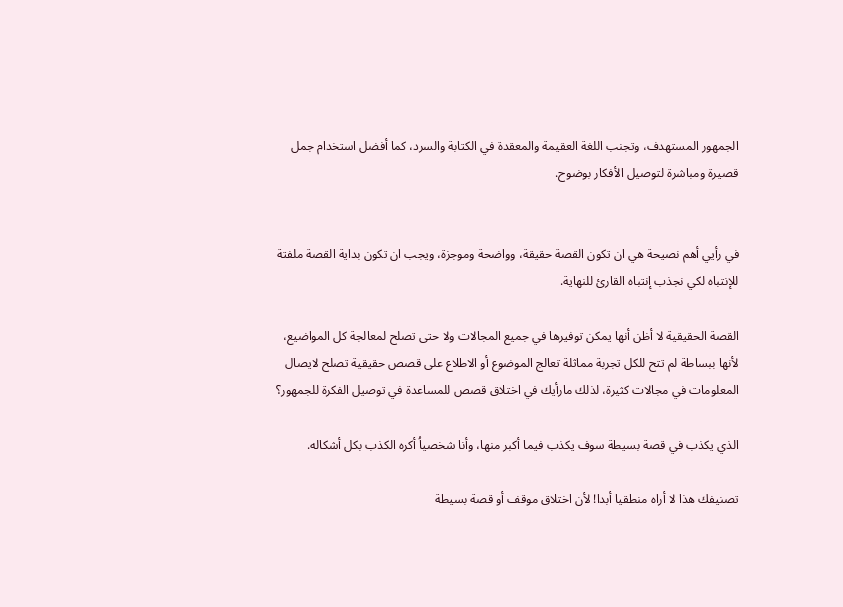الجمهور المستهدف، وتجنب اللغة العقيمة والمعقدة في الكتابة والسرد، كما أفضل استخدام جمل قصيرة ومباشرة لتوصيل الأفكار بوضوح.


في رأيي أهم نصيحة هي ان تكون القصة حقيقة، وواضحة وموجزة، ويجب ان تكون بداية القصة ملفتة للإنتباه لكي نجذب إنتباه القارئ للنهاية.

القصة الحقيقية لا أظن أنها يمكن توفيرها في جميع المجالات ولا حتى تصلح لمعالجة كل المواضيع، لأنها ببساطة لم تتح للكل تجربة مماثلة تعالج الموضوع أو الاطلاع على قصص حقيقية تصلح لايصال المعلومات في مجالات كثيرة، لذلك مارأيك في اختلاق قصص للمساعدة في توصيل الفكرة للجمهور؟

الذي يكذب في قصة بسيطة سوف يكذب فيما أكبر منها، وأنا شخصياُ أكره الكذب بكل أشكاله.

تصنيفك هذا لا أراه منطقيا أبدا! لأن اختلاق موقف أو قصة بسيطة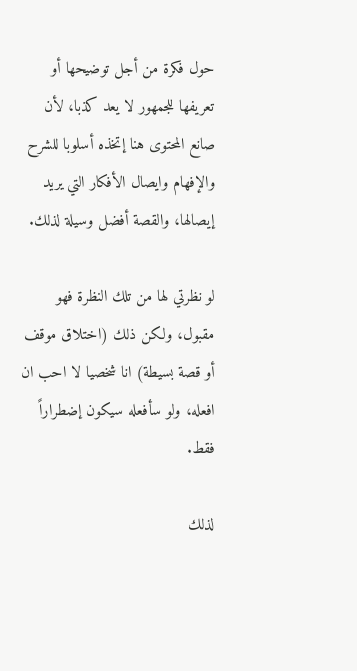حول فكرة من أجل توضيحها أو تعريفها للجمهور لا يعد كذبا، لأن صانع المحتوى هنا إتخذه أسلوبا للشرح والإفهام وايصال الأفكار التي يريد إيصالها، والقصة أفضل وسيلة لذلك.

لو نظرتي لها من تلك النظرة فهو مقبول، ولكن ذلك (اختلاق موقف أو قصة بسيطة) انا شخصيا لا احب ان افعله، ولو سأفعله سيكون إضطراراً فقط.

لذلك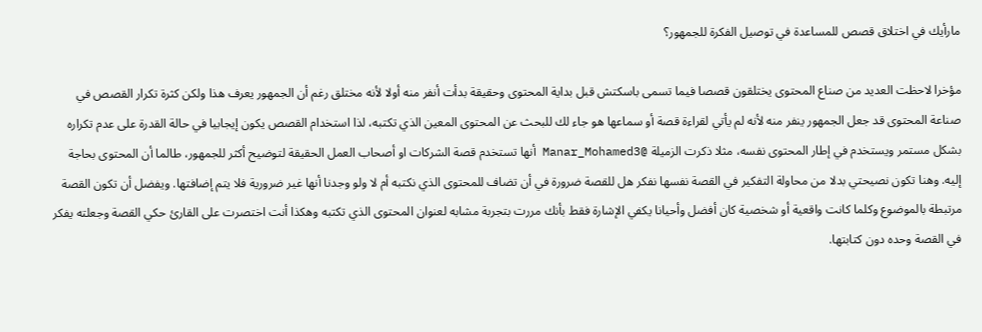مارأيك في اختلاق قصص للمساعدة في توصيل الفكرة للجمهور؟

مؤخرا لاحظت العديد من صناع المحتوى يختلقون قصصا فيما تسمى باسكتش قبل بداية المحتوى وحقيقة بدأت أنفر منه أولا لأنه مختلق رغم أن الجمهور يعرف هذا ولكن كثرة تكرار القصص في صناعة المحتوى قد جعل الجمهور ينفر منه لأنه لم يأتي لقراءة قصة أو سماعها هو جاء لك للبحث عن المحتوى المعين الذي تكتبه، لذا استخدام القصص يكون إيجابيا في حالة القدرة على عدم تكراره بشكل مستمر ويستخدم في إطار المحتوى نفسه، مثلا ذكرت الزميلة @Manar_Mohamed3 أنها تستخدم قصة الشركات او أصحاب العمل الحقيقة لتوضيح أكثر للجمهور، طالما أن المحتوى بحاجة إليه. وهنا تكون نصيحتي بدلا من محاولة التفكير في القصة نفسها نفكر هل للقصة ضرورة في أن تضاف للمحتوى الذي نكتبه أم لا ولو وجدنا أنها غير ضرورية فلا يتم إضافتها. ويفضل أن تكون القصة مرتبطة بالموضوع وكلما كانت واقعية أو شخصية كان أفضل وأحيانا يكفي الإشارة فقط بأنك مررت بتجربة مشابه لعنوان المحتوى الذي تكتبه وهكذا أنت اختصرت على القارئ حكي القصة وجعلته يفكر في القصة وحده دون كتابتها.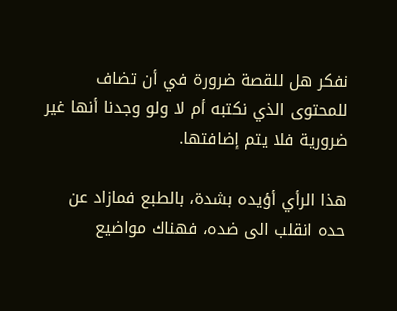نفكر هل للقصة ضرورة في أن تضاف للمحتوى الذي نكتبه أم لا ولو وجدنا أنها غير ضرورية فلا يتم إضافتها.

هذا الرأي أؤيده بشدة، بالطبع فمازاد عن حده انقلب الى ضده، فهناك مواضيع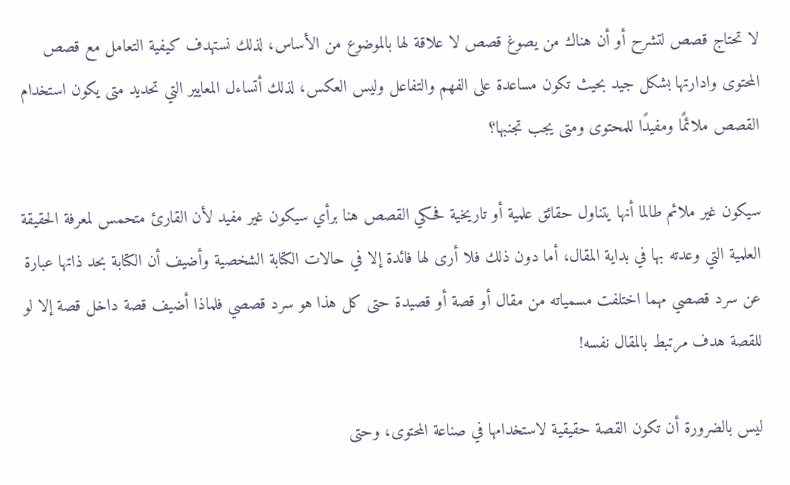لا تحتاج قصص لتشرح أو أن هناك من يصوغ قصص لا علاقة لها بالموضوع من الأساس، لذلك نستهدف كيفية التعامل مع قصص المحتوى وادارتها بشكل جيد بحيث تكون مساعدة على الفهم والتفاعل وليس العكس، لذلك أتساءل المعايير التي تحديد متى يكون استخدام القصص ملائمًا ومفيدًا للمحتوى ومتى يجب تجنبها؟

سيكون غير ملائم طالما أنها يتناول حقائق علمية أو تاريخية فحكي القصص هنا برأي سيكون غير مفيد لأن القارئ متحمس لمعرفة الحقيقة العلمية التي وعدته بها في بداية المقال، أما دون ذلك فلا أرى لها فائدة إلا في حالات الكتابة الشخصية وأضيف أن الكتابة بحد ذاتها عبارة عن سرد قصصي مهما اختلفت مسمياته من مقال أو قصة أو قصيدة حتى كل هذا هو سرد قصصي فلماذا أضيف قصة داخل قصة إلا لو للقصة هدف مرتبط بالمقال نفسه!

ليس بالضرورة أن تكون القصة حقيقية لاستخدامها في صناعة المحتوى، وحتى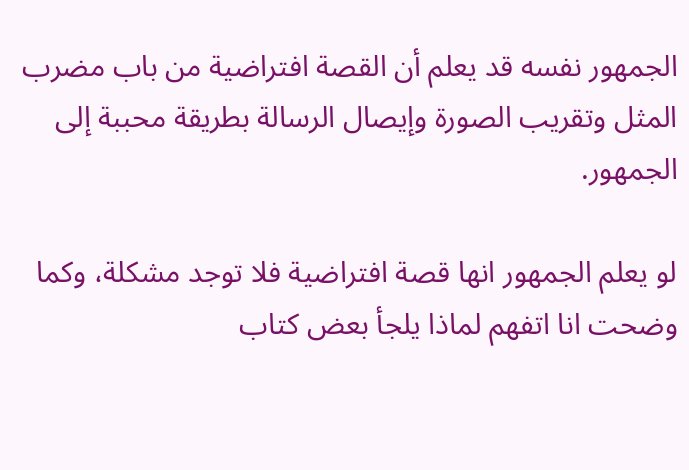الجمهور نفسه قد يعلم أن القصة افتراضية من باب مضرب المثل وتقريب الصورة وإيصال الرسالة بطريقة محببة إلى الجمهور.

لو يعلم الجمهور انها قصة افتراضية فلا توجد مشكلة، وكما وضحت انا اتفهم لماذا يلجأ بعض كتاب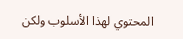المحتوي لهذا الأسلوب ولكن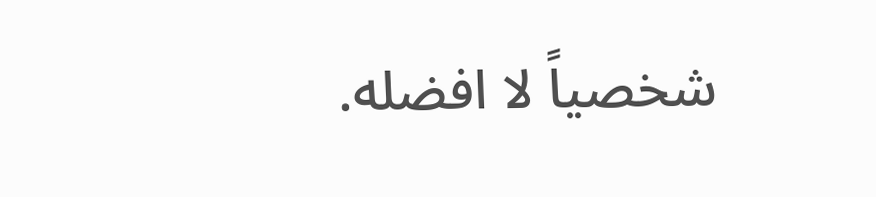شخصياً لا افضله.